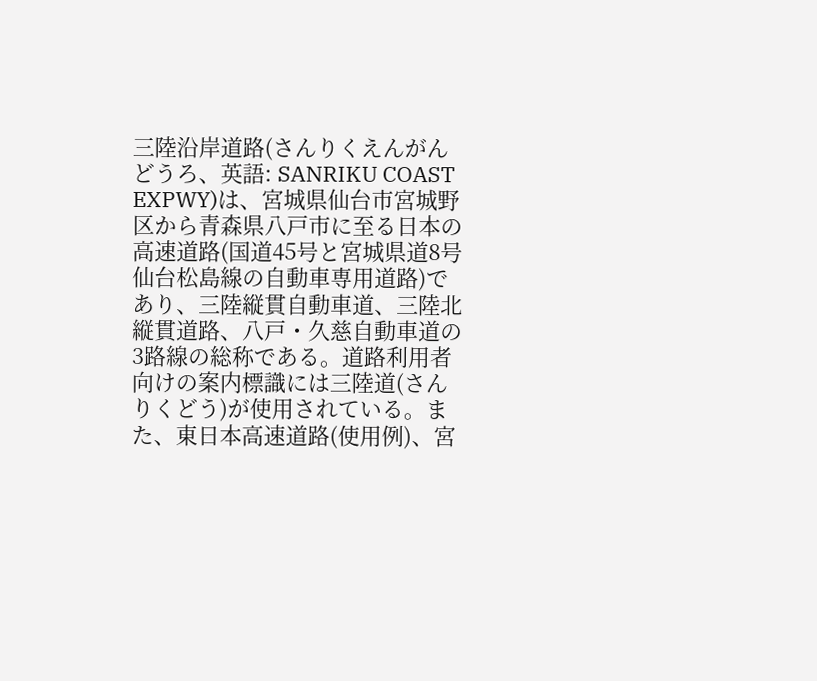三陸沿岸道路(さんりくえんがんどうろ、英語: SANRIKU COAST EXPWY)は、宮城県仙台市宮城野区から青森県八戸市に至る日本の高速道路(国道45号と宮城県道8号仙台松島線の自動車専用道路)であり、三陸縦貫自動車道、三陸北縦貫道路、八戸・久慈自動車道の3路線の総称である。道路利用者向けの案内標識には三陸道(さんりくどう)が使用されている。また、東日本高速道路(使用例)、宮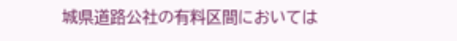城県道路公社の有料区間においては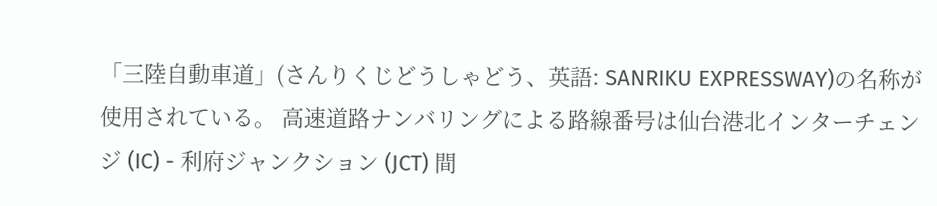「三陸自動車道」(さんりくじどうしゃどう、英語: SANRIKU EXPRESSWAY)の名称が使用されている。 高速道路ナンバリングによる路線番号は仙台港北インターチェンジ (IC) - 利府ジャンクション (JCT) 間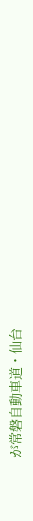が常磐自動車道・仙台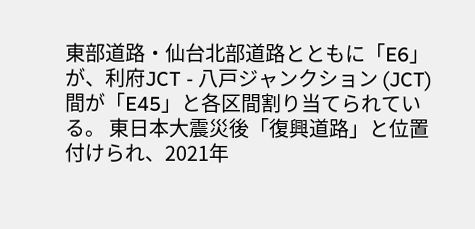東部道路・仙台北部道路とともに「E6」が、利府JCT - 八戸ジャンクション (JCT) 間が「E45」と各区間割り当てられている。 東日本大震災後「復興道路」と位置付けられ、2021年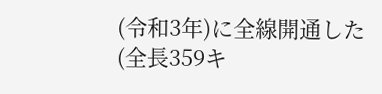(令和3年)に全線開通した(全長359キ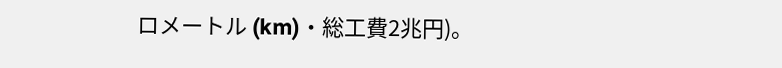ロメートル (km)・総工費2兆円)。